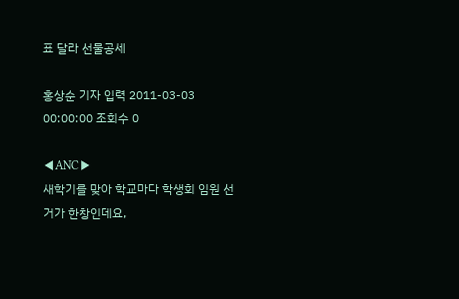표 달라 선물공세

홍상순 기자 입력 2011-03-03 00:00:00 조회수 0

◀ANC▶
새학기를 맞아 학교마다 학생회 임원 선거가 한창인데요,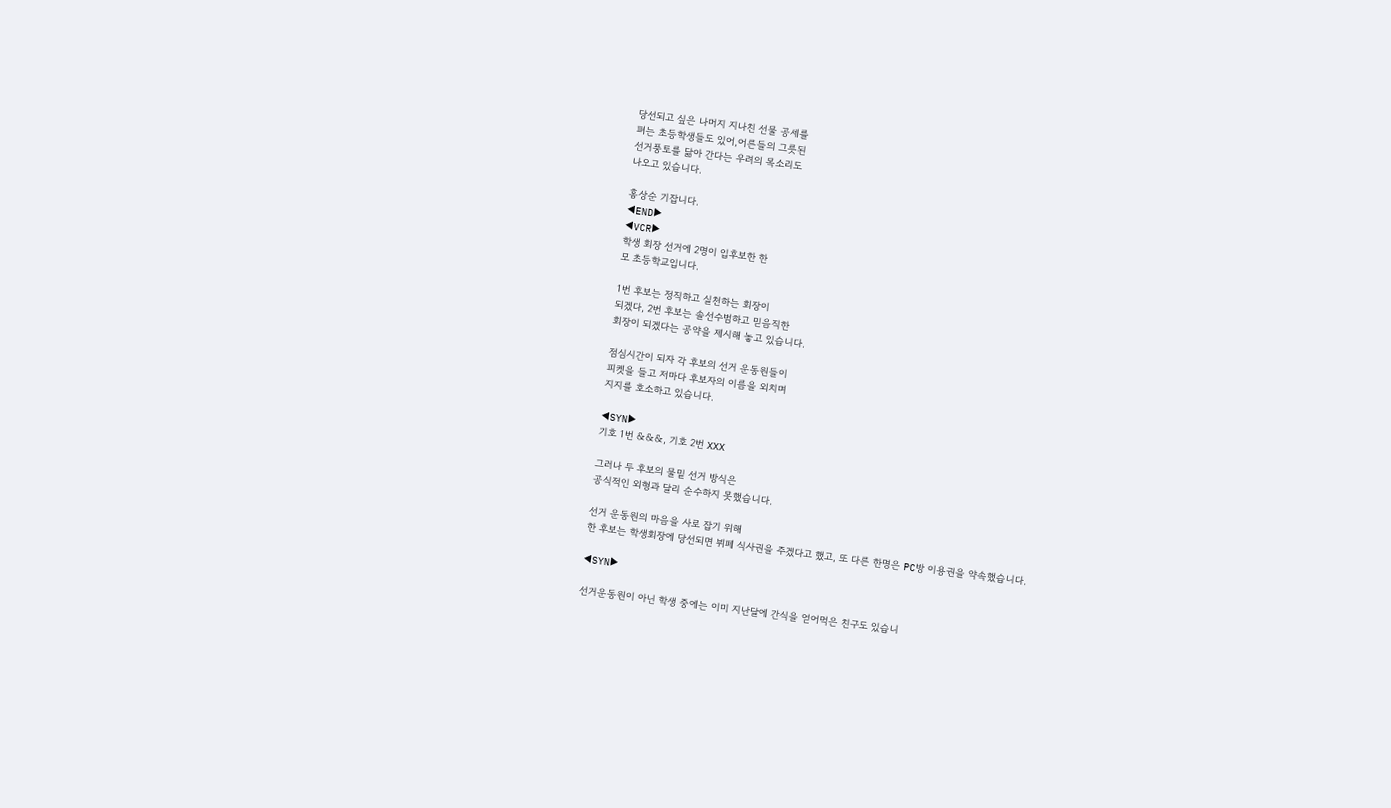당선되고 싶은 나머지 지나친 선물 공세를
펴는 초등학생들도 있어,어른들의 그릇된
선거풍토를 닮아 간다는 우려의 목소리도
나오고 있습니다.

홍상순 기잡니다.
◀END▶
◀VCR▶
학생 회장 선거에 2명이 입후보한 한
모 초등학교입니다.

1번 후보는 정직하고 실천하는 회장이
되겠다, 2번 후보는 솔선수범하고 믿음직한
회장이 되겠다는 공약을 제시해 놓고 있습니다.

점심시간이 되자 각 후보의 선거 운동원들이
피켓을 들고 저마다 후보자의 이름을 외치며
지지를 호소하고 있습니다.

◀SYN▶
기호 1번 &&&, 기호 2번 XXX

그러나 두 후보의 물밑 선거 방식은
공식적인 외형과 달리 순수하지 못했습니다.

선거 운동원의 마음을 사로 잡기 위해
한 후보는 학생회장에 당선되면 뷔페 식사권을 주겠다고 했고, 또 다른 한명은 PC방 이용권을 약속했습니다.

◀SYN▶

선거운동원이 아닌 학생 중에는 이미 지난달에 간식을 얻어먹은 친구도 있습니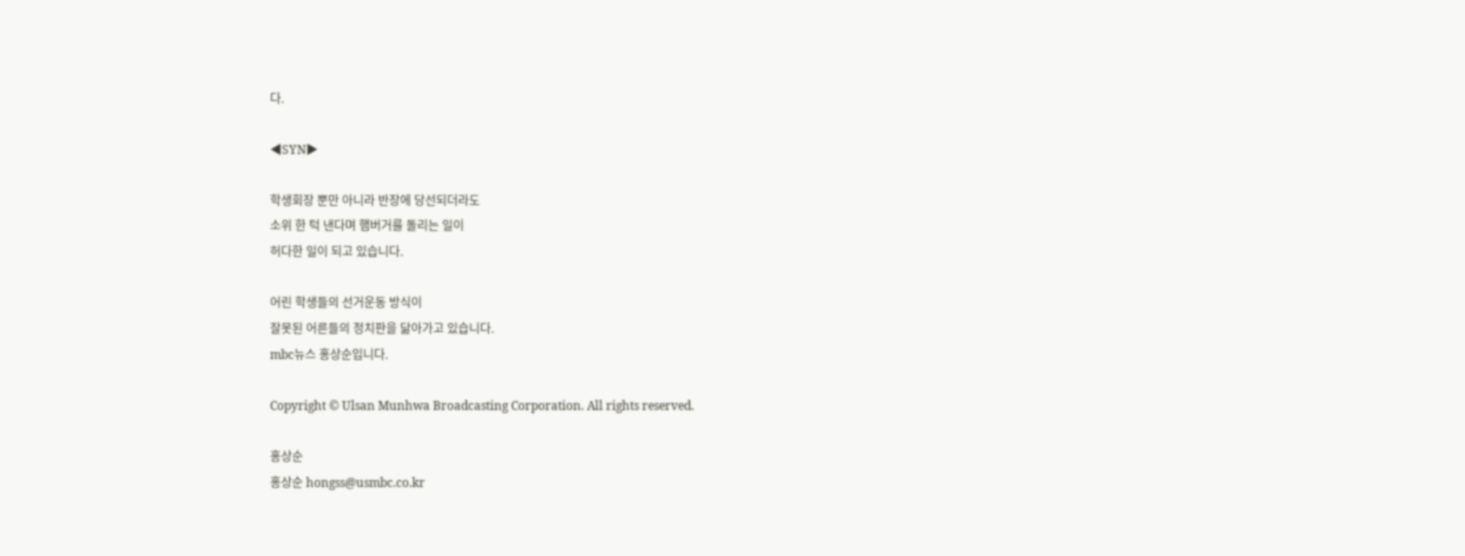다.

◀SYN▶

학생회장 뿐만 아니라 반장에 당선되더라도
소위 한 턱 낸다며 햄버거를 돌리는 일이
허다한 일이 되고 있습니다.

어린 학생들의 선거운동 방식이
잘못된 어른들의 정치판을 닮아가고 있습니다.
mbc뉴스 홍상순입니다.

Copyright © Ulsan Munhwa Broadcasting Corporation. All rights reserved.

홍상순
홍상순 hongss@usmbc.co.kr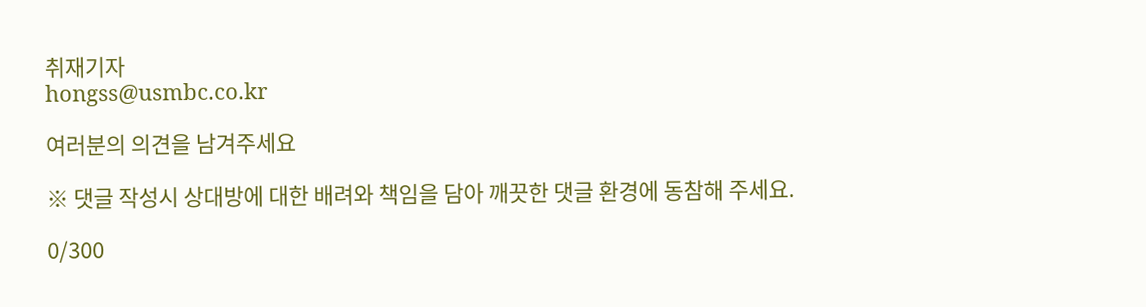취재기자
hongss@usmbc.co.kr

여러분의 의견을 남겨주세요

※ 댓글 작성시 상대방에 대한 배려와 책임을 담아 깨끗한 댓글 환경에 동참해 주세요.

0/300